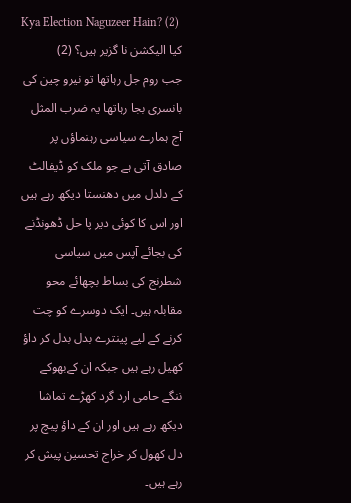Kya Election Naguzeer Hain? (2)
کیا الیکشن نا گزیر ہیں؟ (2)
جب روم جل رہاتھا تو نیرو چین کی بانسری بجا رہاتھا یہ ضرب المثل آج ہمارے سیاسی رہنماؤں پر صادق آتی ہے جو ملک کو ڈیفالٹ کے دلدل میں دھنستا دیکھ رہے ہیں اور اس کا کوئی دیر پا حل ڈھونڈنے کی بجائے آپس میں سیاسی شطرنج کی بساط بچھائے محو مقابلہ ہیں۔ ایک دوسرے کو چت کرنے کے لیے پینترے بدل بدل کر داؤ کھیل رہے ہیں جبکہ ان کےبھوکے ننگے حامی ارد گرد کھڑے تماشا دیکھ رہے ہیں اور ان کے داؤ پیچ پر دل کھول کر خراج تحسین پیش کر رہے ہیں۔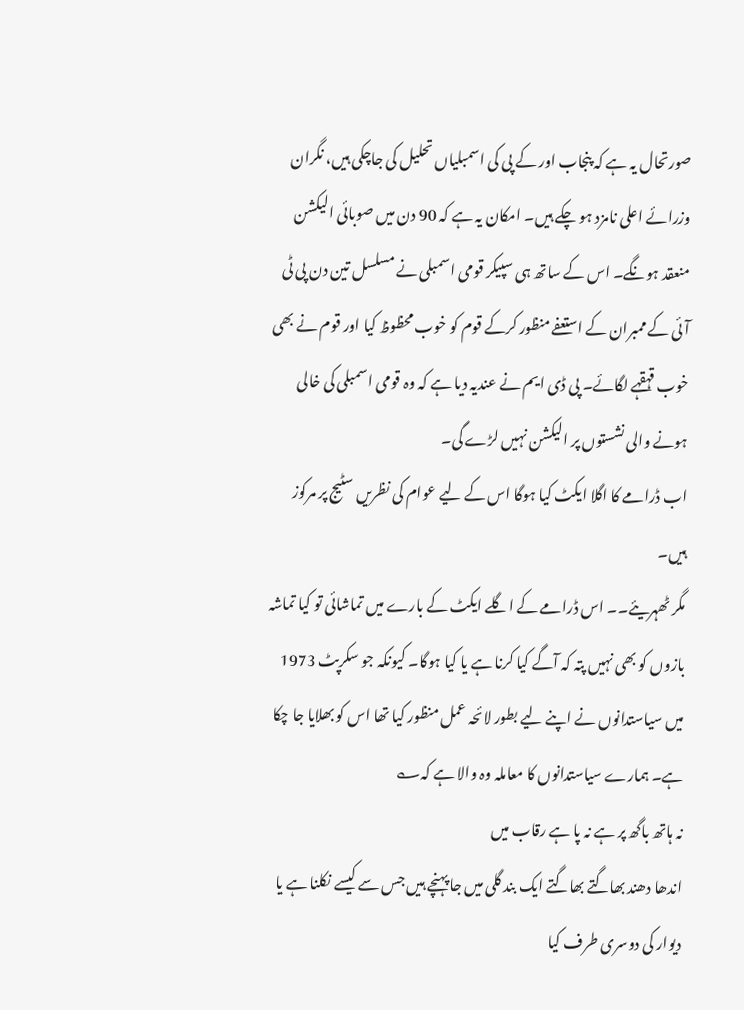صورتحال یہ ہے کہ پنجاب اور کے پی کی اسمبلیاں تحلیل کی جاچکی ہیں، نگران وزرائے اعلی نامزد ہو چکے ہیں۔ امکان یہ ہے کہ 90 دن میں صوبائی الیکشن منعقد ہونگے۔ اس کے ساتھ ہی سپیکر قومی اسمبلی نے مسلسل تین دن پی ٹی آئی کے ممبران کے استعفے منظور کرکے قوم کو خوب محظوظ کیا اور قوم نے بھی خوب قہقہے لگائے۔ پی ڈی ایم نے عندیہ دیا ہے کہ وہ قومی اسمبلی کی خالی ہونے والی نشستوں پر الیکشن نہیں لڑے گی۔
اب ڈرامے کا اگلا ایکٹ کیا ہوگا اس کے لیے عوام کی نظریں سٹیج پر مرکوز ہیں۔
مگر ٹھہریئے۔۔ اس ڈرامے کے اگلے ایکٹ کے بارے میں تماشائی تو کیا تماشہ بازوں کو بھی نہیں پتہ کہ آگے کیا کرنا ہے یا کیا ہوگا۔ کیونکہ جو سکرپٹ 1973 میں سیاستدانوں نے اپنے لیے بطور لائحہ عمل منظور کیا تھا اس کو بھلایا جا چکا ہے۔ ہمارے سیاستدانوں کا معاملہ وہ والا ہے کہ؎
نہ ہاتھ باگھ پر ہے نہ پا ہے رقاب میں
اندھا دھند بھاگتے بھاگتے ایک بند گلی میں جا پہنچے ہیں جس سے کیسے نکلنا ہے یا دیوار کی دوسری طرف کیا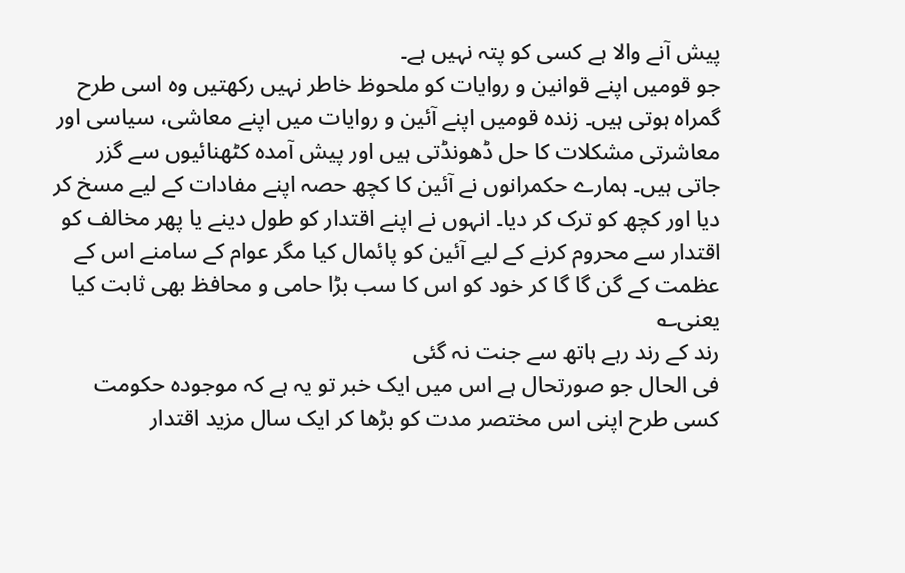پیش آنے والا ہے کسی کو پتہ نہیں ہے۔
جو قومیں اپنے قوانین و روایات کو ملحوظ خاطر نہیں رکھتیں وہ اسی طرح گمراہ ہوتی ہیں۔ زندہ قومیں اپنے آئین و روایات میں اپنے معاشی، سیاسی اور معاشرتی مشکلات کا حل ڈھونڈتی ہیں اور پیش آمدہ کٹھنائیوں سے گزر جاتی ہیں۔ ہمارے حکمرانوں نے آئین کا کچھ حصہ اپنے مفادات کے لیے مسخ کر دیا اور کچھ کو ترک کر دیا۔ انہوں نے اپنے اقتدار کو طول دینے یا پھر مخالف کو اقتدار سے محروم کرنے کے لیے آئین کو پائمال کیا مگر عوام کے سامنے اس کے عظمت کے گن گا گا کر خود کو اس کا سب بڑا حامی و محافظ بھی ثابت کیا یعنی؎
رند کے رند رہے ہاتھ سے جنت نہ گئی
فی الحال جو صورتحال ہے اس میں ایک خبر تو یہ ہے کہ موجودہ حکومت کسی طرح اپنی اس مختصر مدت کو بڑھا کر ایک سال مزید اقتدار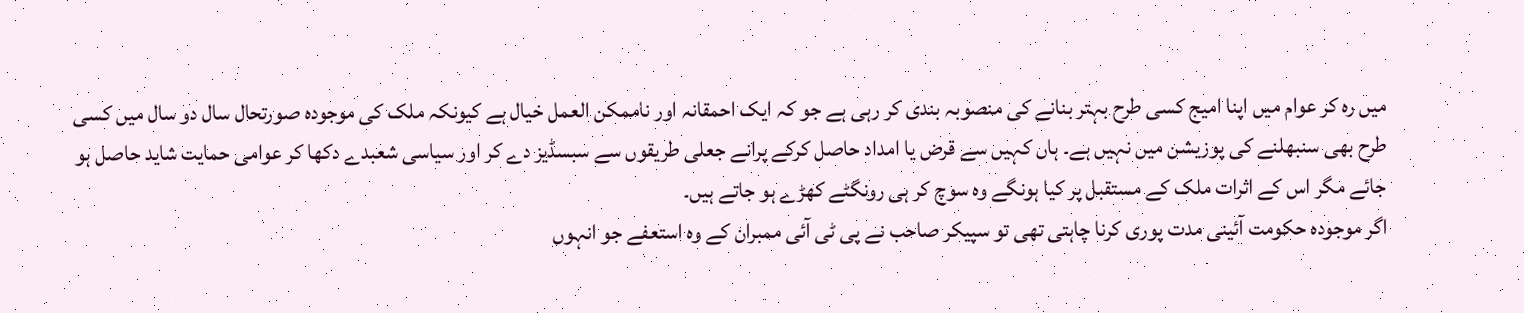میں رہ کر عوام میں اپنا امیج کسی طرح بہتر بنانے کی منصوبہ بندی کر رہی ہے جو کہ ایک احمقانہ اور ناممکن العمل خیال ہے کیونکہ ملک کی موجودہ صورتحال سال دو سال میں کسی طرح بھی سنبھلنے کی پوزیشن میں نہیں ہے۔ ہاں کہیں سے قرض یا امداد حاصل کرکے پرانے جعلی طریقوں سے سبسڈیز دے کر اور سیاسی شعبدے دکھا کر عوامی حمایت شاید حاصل ہو جائے مگر اس کے اثرات ملک کے مستقبل پر کیا ہونگے وہ سوچ کر ہی رونگٹے کھڑے ہو جاتے ہیں۔
اگر موجودہ حکومت آئینی مدت پوری کرنا چاہتی تھی تو سپیکر صاحب نے پی ٹی آئی ممبران کے وہ استعفے جو انہوں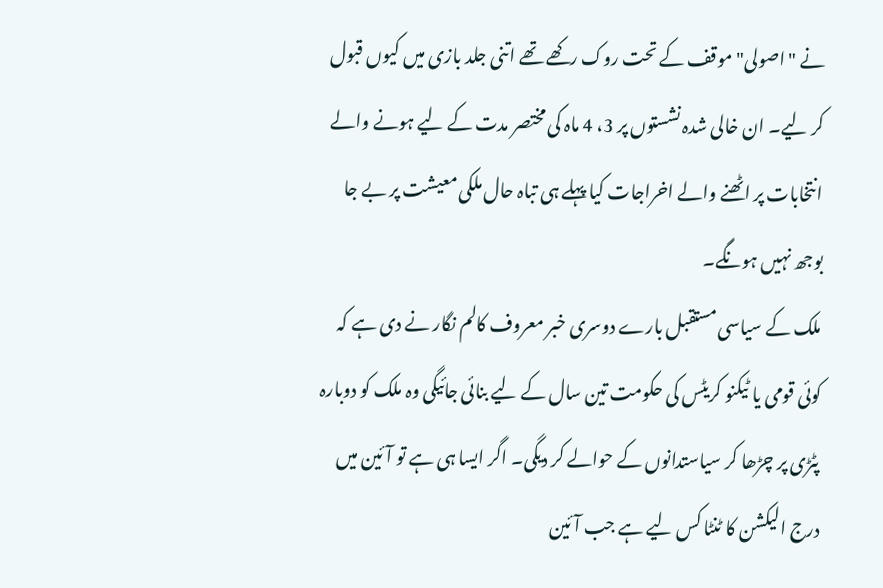نے "اصولی" موقف کے تحت روک رکھے تھے اتنی جلد بازی میں کیوں قبول کر لیے۔ ان خالی شدہ نشستوں پر 3، 4 ماہ کی مختصر مدت کے لیے ہونے والے انتخابات پر اٹھنے والے اخراجات کیا پہلے ہی تباہ حال ملکی معیشت پر بے جا بوجھ نہیں ہونگے۔
ملک کے سیاسی مستقبل بارے دوسری خبر معروف کالم نگار نے دی ہے کہ کوئی قومی یا ٹیکنو کریٹس کی حکومت تین سال کے لیے بنائی جائیگی وہ ملک کو دوبارہ پٹڑی پر چڑھا کر سیاستدانوں کے حوالے کر دیگی۔ اگر ایسا ہی ہے تو آئین میں درج الیکشن کا ٹنٹا کس لیے ہے جب آئین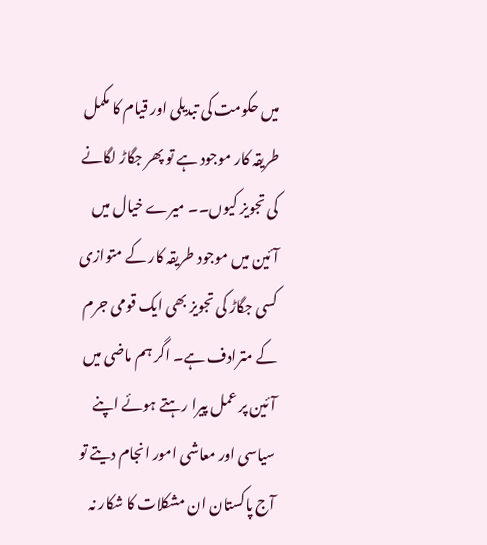میں حکومت کی تبدیلی اور قیام کا مکمل طریقہ کار موجود ہے تو پھر جگاڑ لگانے کی تجویز کیوں۔۔ میرے خیال میں آئین میں موجود طریقہ کار کے متوازی کسی جگاڑ کی تجویز بھی ایک قومی جرم کے مترادف ہے۔ اگر ہم ماضی میں آئین پر عمل پیرا رہتے ہوئے اپنے سیاسی اور معاشی امور انجام دیتے تو آج پاکستان ان مشکلات کا شکار نہ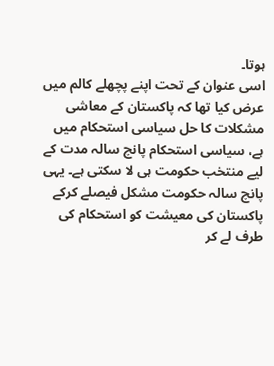ہوتا۔
اسی عنوان کے تحت اپنے پچھلے کالم میں عرض کیا تھا کہ پاکستان کے معاشی مشکلات کا حل سیاسی استحکام میں ہے، سیاسی استحکام پانچ سالہ مدت کے لیے منتخب حکومت ہی لا سکتی ہے۔ یہی پانچ سالہ حکومت مشکل فیصلے کرکے پاکستان کی معیشت کو استحکام کی طرف لے کر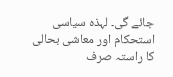جائے گی۔ لہذہ سیاسی استحکام اور معاشی بحالی کا راستہ صرف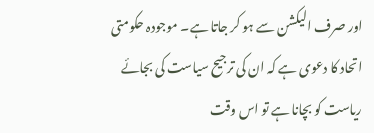اور صرف الیکشن سے ہو کر جاتا ہے۔ موجودہ حکومتی اتحاد کا دعوی ہے کہ ان کی ترجیح سیاست کی بجائے ریاست کو بچانا ہے تو اس وقت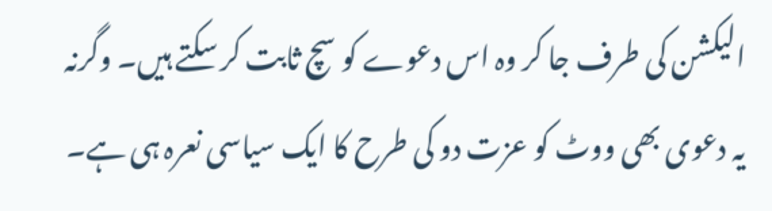الیکشن کی طرف جا کر وہ اس دعوے کو سچ ثابت کر سکتے ہیں۔ وگرنہ یہ دعوی بھی ووٹ کو عزت دو کی طرح کا ایک سیاسی نعرہ ہی ہے۔